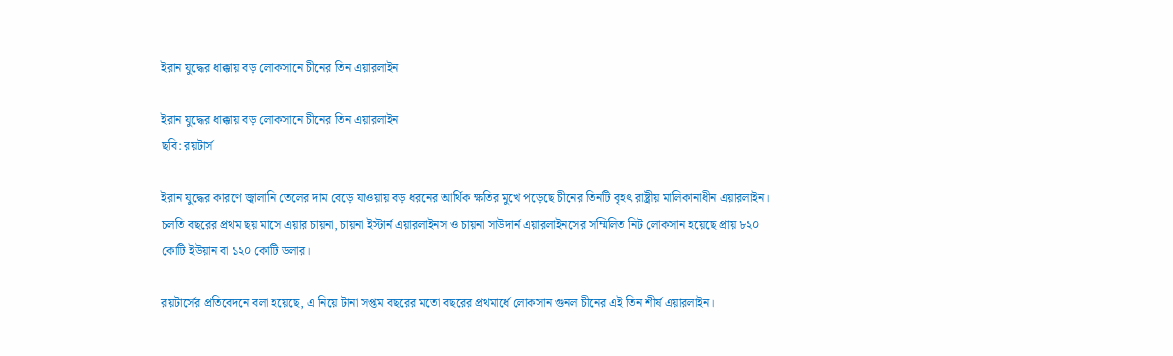ইরান যুদ্ধের ধাক্কায় বড় লোকসানে চীনের তিন এয়ারলাইন

ইরান যুদ্ধের ধাক্কায় বড় লোকসানে চীনের তিন এয়ারলাইন
ছবি: রয়টার্স

ইরান যুদ্ধের কারণে জ্বালানি তেলের দাম বেড়ে যাওয়ায় বড় ধরনের আর্থিক ক্ষতির মুখে পড়েছে চীনের তিনটি বৃহৎ রাষ্ট্রীয় মালিকানাধীন এয়ারলাইন। চলতি বছরের প্রথম ছয় মাসে এয়ার চায়না, চায়না ইস্টার্ন এয়ারলাইনস ও চায়না সাউদার্ন এয়ারলাইনসের সম্মিলিত নিট লোকসান হয়েছে প্রায় ৮২০ কোটি ইউয়ান বা ১২০ কোটি ডলার।

রয়টার্সের প্রতিবেদনে বলা হয়েছে, এ নিয়ে টানা সপ্তম বছরের মতো বছরের প্রথমার্ধে লোকসান গুনল চীনের এই তিন শীর্ষ এয়ারলাইন।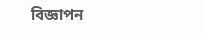বিজ্ঞাপন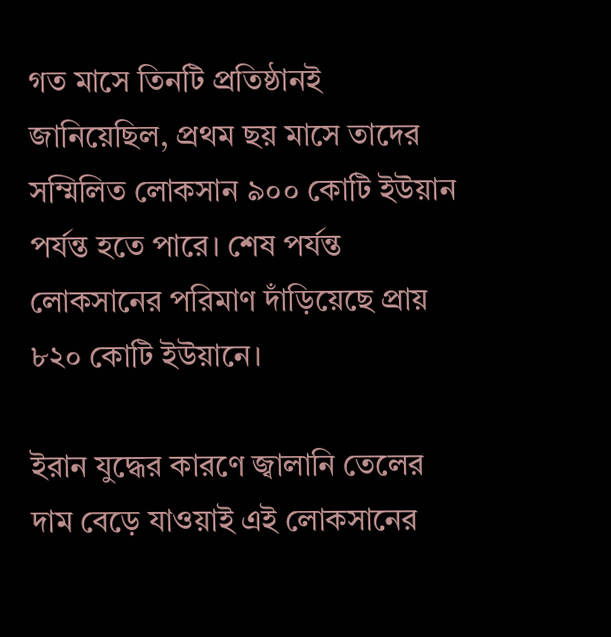গত মাসে তিনটি প্রতিষ্ঠানই জানিয়েছিল, প্রথম ছয় মাসে তাদের সম্মিলিত লোকসান ৯০০ কোটি ইউয়ান পর্যন্ত হতে পারে। শেষ পর্যন্ত লোকসানের পরিমাণ দাঁড়িয়েছে প্রায় ৮২০ কোটি ইউয়ানে।

ইরান যুদ্ধের কারণে জ্বালানি তেলের দাম বেড়ে যাওয়াই এই লোকসানের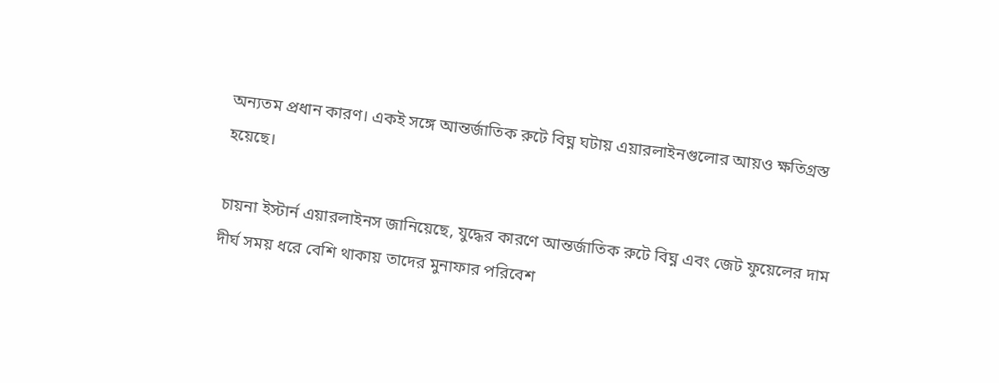অন্যতম প্রধান কারণ। একই সঙ্গে আন্তর্জাতিক রুটে বিঘ্ন ঘটায় এয়ারলাইনগুলোর আয়ও ক্ষতিগ্রস্ত হয়েছে।

চায়না ইস্টার্ন এয়ারলাইনস জানিয়েছে, যুদ্ধের কারণে আন্তর্জাতিক রুটে বিঘ্ন এবং জেট ফুয়েলের দাম দীর্ঘ সময় ধরে বেশি থাকায় তাদের মুনাফার পরিবেশ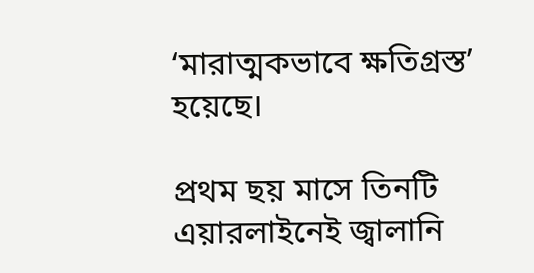‘মারাত্মকভাবে ক্ষতিগ্রস্ত’ হয়েছে।

প্রথম ছয় মাসে তিনটি এয়ারলাইনেই জ্বালানি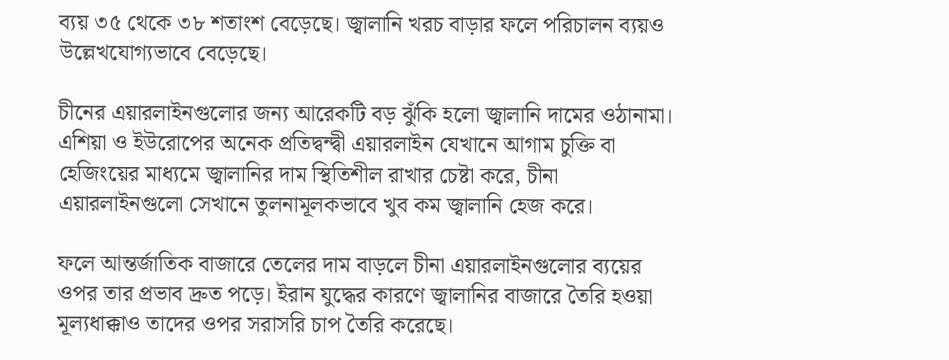ব্যয় ৩৫ থেকে ৩৮ শতাংশ বেড়েছে। জ্বালানি খরচ বাড়ার ফলে পরিচালন ব্যয়ও উল্লেখযোগ্যভাবে বেড়েছে।

চীনের এয়ারলাইনগুলোর জন্য আরেকটি বড় ঝুঁকি হলো জ্বালানি দামের ওঠানামা। এশিয়া ও ইউরোপের অনেক প্রতিদ্বন্দ্বী এয়ারলাইন যেখানে আগাম চুক্তি বা হেজিংয়ের মাধ্যমে জ্বালানির দাম স্থিতিশীল রাখার চেষ্টা করে, চীনা এয়ারলাইনগুলো সেখানে তুলনামূলকভাবে খুব কম জ্বালানি হেজ করে।

ফলে আন্তর্জাতিক বাজারে তেলের দাম বাড়লে চীনা এয়ারলাইনগুলোর ব্যয়ের ওপর তার প্রভাব দ্রুত পড়ে। ইরান যুদ্ধের কারণে জ্বালানির বাজারে তৈরি হওয়া মূল্যধাক্কাও তাদের ওপর সরাসরি চাপ তৈরি করেছে।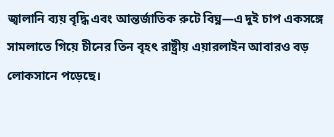জ্বালানি ব্যয় বৃদ্ধি এবং আন্তর্জাতিক রুটে বিঘ্ন—এ দুই চাপ একসঙ্গে সামলাতে গিয়ে চীনের তিন বৃহৎ রাষ্ট্রীয় এয়ারলাইন আবারও বড় লোকসানে পড়েছে।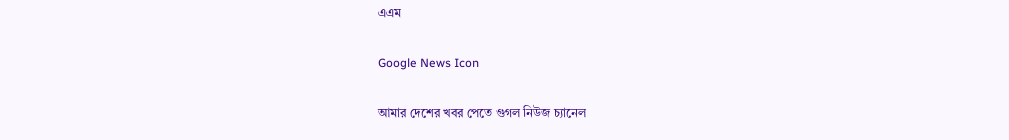এএম

Google News Icon

আমার দেশের খবর পেতে গুগল নিউজ চ্যানেল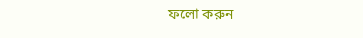ফলো করুন